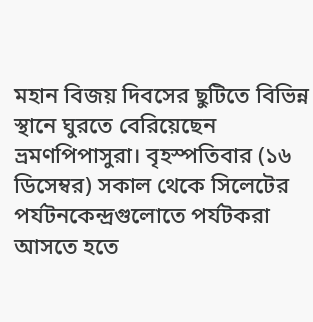মহান বিজয় দিবসের ছুটিতে বিভিন্ন স্থানে ঘুরতে বেরিয়েছেন ভ্রমণপিপাসুরা। বৃহস্পতিবার (১৬ ডিসেম্বর) সকাল থেকে সিলেটের পর্যটনকেন্দ্রগুলোতে পর্যটকরা আসতে হতে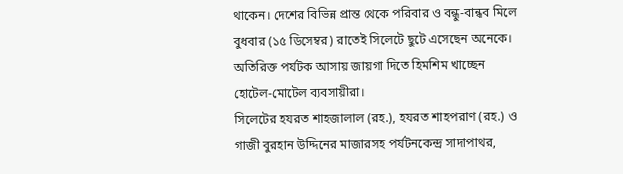থাকেন। দেশের বিভিন্ন প্রান্ত থেকে পরিবার ও বন্ধু-বান্ধব মিলে বুধবার (১৫ ডিসেম্বর) রাতেই সিলেটে ছুটে এসেছেন অনেকে। অতিরিক্ত পর্যটক আসায় জায়গা দিতে হিমশিম খাচ্ছেন হোটেল-মোটেল ব্যবসায়ীরা।
সিলেটের হযরত শাহজালাল (রহ.), হযরত শাহপরাণ (রহ.) ও গাজী বুরহান উদ্দিনের মাজারসহ পর্যটনকেন্দ্র সাদাপাথর,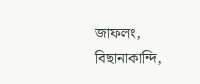জাফলং, বিছানাকান্দি,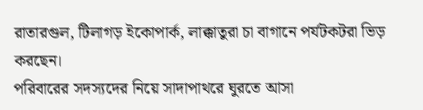রাতারগুল, টিলাগড় ইকোপার্ক, লাক্কাতুরা চা বাগানে পর্যটকটরা ভিড় করছেন।
পরিবারের সদস্যদের নিয়ে সাদাপাথরে ঘুরতে আসা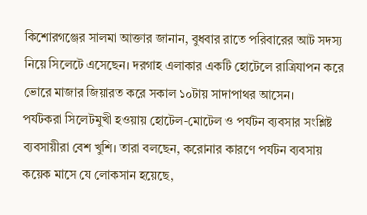কিশোরগঞ্জের সালমা আক্তার জানান, বুধবার রাতে পরিবারের আট সদস্য নিয়ে সিলেটে এসেছেন। দরগাহ এলাকার একটি হোটেলে রাত্রিযাপন করে ভোরে মাজার জিয়ারত করে সকাল ১০টায় সাদাপাথর আসেন।
পর্যটকরা সিলেটমুখী হওয়ায় হোটেল-মোটেল ও পর্যটন ব্যবসার সংশ্লিষ্ট ব্যবসায়ীরা বেশ খুশি। তারা বলছেন, করোনার কারণে পর্যটন ব্যবসায় কয়েক মাসে যে লোকসান হয়েছে,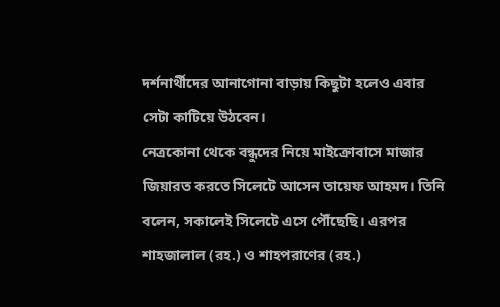দর্শনার্থীদের আনাগোনা বাড়ায় কিছুটা হলেও এবার সেটা কাটিয়ে উঠবেন।
নেত্রকোনা থেকে বন্ধুদের নিয়ে মাইক্রোবাসে মাজার জিয়ারত করতে সিলেটে আসেন তায়েফ আহমদ। তিনি বলেন, সকালেই সিলেটে এসে পৌঁছেছি। এরপর শাহজালাল (রহ.) ও শাহপরাণের (রহ.)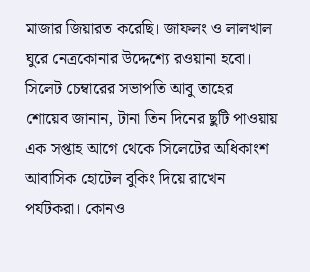মাজার জিয়ারত করেছি। জাফলং ও লালখাল ঘুরে নেত্রকোনার উদ্দেশ্যে রওয়ানা হবো।
সিলেট চেম্বারের সভাপতি আবু তাহের শোয়েব জানান, টানা তিন দিনের ছুটি পাওয়ায় এক সপ্তাহ আগে থেকে সিলেটের অধিকাংশ আবাসিক হোটেল বুকিং দিয়ে রাখেন পর্যটকরা। কোনও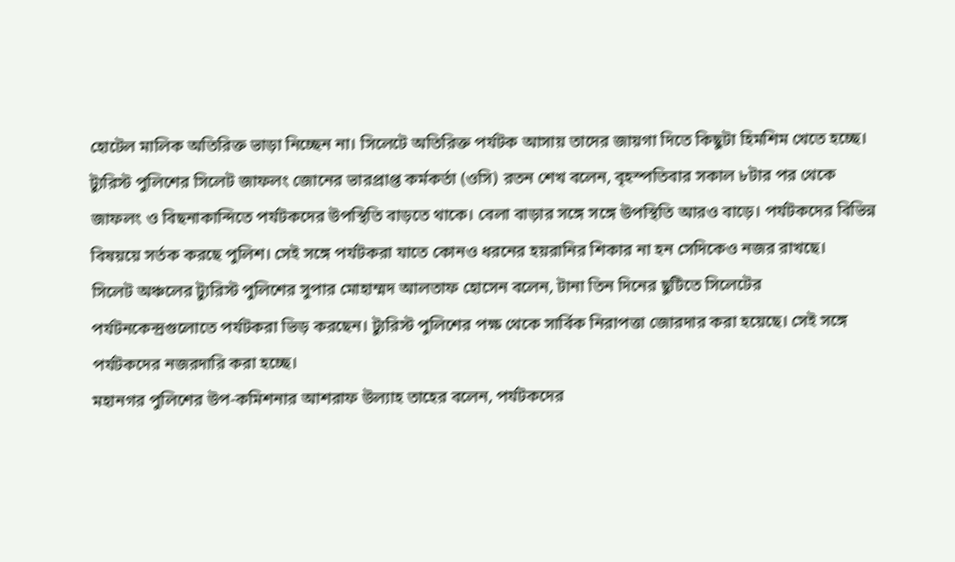হোটেল মালিক অতিরিক্ত ভাড়া নিচ্ছেন না। সিলেটে অতিরিক্ত পর্যটক আসায় তাদের জায়গা দিতে কিছুটা হিমশিম খেতে হচ্ছে।
ট্যুরিস্ট পুলিশের সিলেট জাফলং জোনের ভারপ্রাপ্ত কর্মকর্তা (ওসি) রতন শেখ বলেন, বৃহস্পতিবার সকাল ৮টার পর থেকে জাফলং ও বিছনাকান্দিতে পর্যটকদের উপস্থিতি বাড়তে থাকে। বেলা বাড়ার সঙ্গে সঙ্গে উপস্থিতি আরও বাড়ে। পর্যটকদের বিভিন্ন বিষয়য়ে সর্তক করছে পুলিশ। সেই সঙ্গে পর্যটকরা যাতে কোনও ধরনের হয়রানির শিকার না হন সেদিকেও নজর রাখছে।
সিলেট অঞ্চলের ট্যুরিস্ট পুলিশের সুপার মোহাম্মদ আলতাফ হোসেন বলেন, টানা তিন দিনের ছুটিতে সিলেটের পর্যটনকেন্দ্রগুলোতে পর্যটকরা ভিড় করছেন। ট্যুরিস্ট পুলিশের পক্ষ থেকে সার্বিক নিরাপত্তা জোরদার করা হয়েছে। সেই সঙ্গে পর্যটকদের নজরদারি করা হচ্ছে।
মহানগর পুলিশের উপ-কমিশনার আশরাফ উল্যাহ তাহের বলেন, পর্যটকদের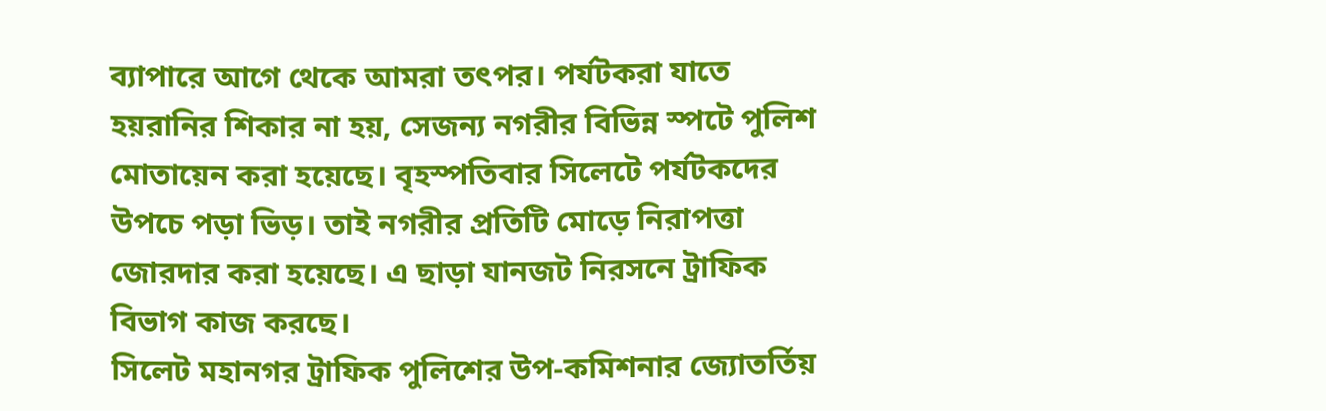ব্যাপারে আগে থেকে আমরা তৎপর। পর্যটকরা যাতে হয়রানির শিকার না হয়, সেজন্য নগরীর বিভিন্ন স্পটে পুলিশ মোতায়েন করা হয়েছে। বৃহস্পতিবার সিলেটে পর্যটকদের উপচে পড়া ভিড়। তাই নগরীর প্রতিটি মোড়ে নিরাপত্তা জোরদার করা হয়েছে। এ ছাড়া যানজট নিরসনে ট্রাফিক বিভাগ কাজ করছে।
সিলেট মহানগর ট্রাফিক পুলিশের উপ-কমিশনার জ্যোতর্তিয়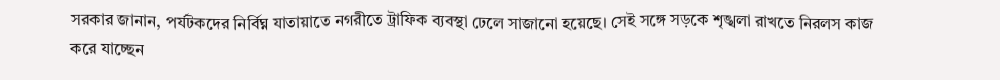সরকার জানান, পর্যটকদের নির্বিঘ্ন যাতায়াতে নগরীতে ট্রাফিক ব্যবস্থা ঢেলে সাজানো হয়েছে। সেই সঙ্গে সড়কে শৃঙ্খলা রাখতে নিরলস কাজ করে যাচ্ছেন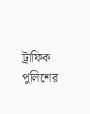ট্রাফিক পুলিশের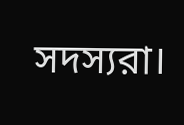সদস্যরা।